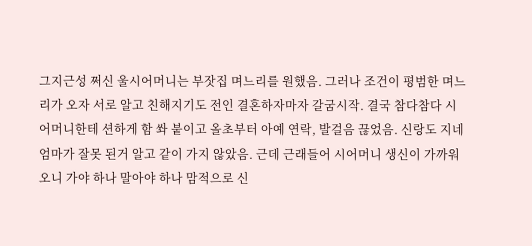그지근성 쩌신 울시어머니는 부잣집 며느리를 원했음. 그러나 조건이 평범한 며느리가 오자 서로 알고 친해지기도 전인 결혼하자마자 갈굼시작. 결국 참다참다 시어머니한테 션하게 함 쏴 붙이고 올초부터 아예 연락, 발걸음 끊었음. 신랑도 지네 엄마가 잘못 된거 알고 같이 가지 않았음. 근데 근래들어 시어머니 생신이 가까워오니 가야 하나 말아야 하나 맘적으로 신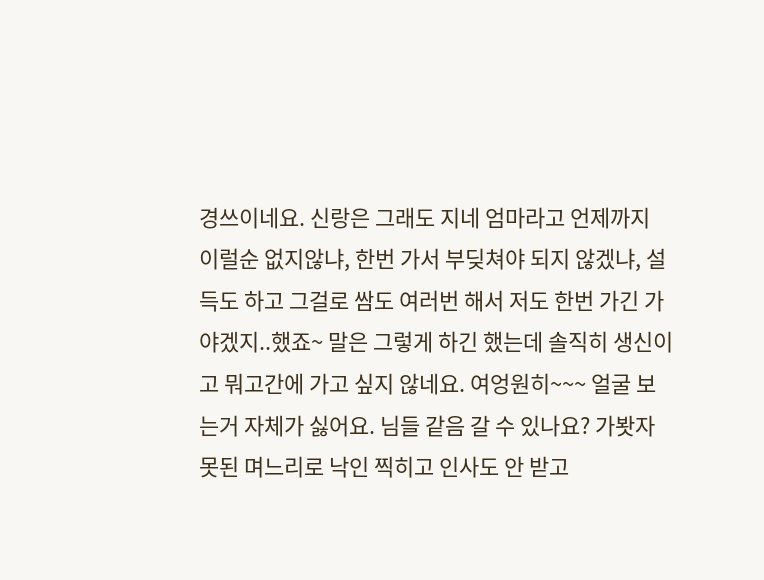경쓰이네요. 신랑은 그래도 지네 엄마라고 언제까지 이럴순 없지않냐, 한번 가서 부딪쳐야 되지 않겠냐, 설득도 하고 그걸로 쌈도 여러번 해서 저도 한번 가긴 가야겠지..했죠~ 말은 그렇게 하긴 했는데 솔직히 생신이고 뭐고간에 가고 싶지 않네요. 여엉원히~~~ 얼굴 보는거 자체가 싫어요. 님들 같음 갈 수 있나요? 가봣자 못된 며느리로 낙인 찍히고 인사도 안 받고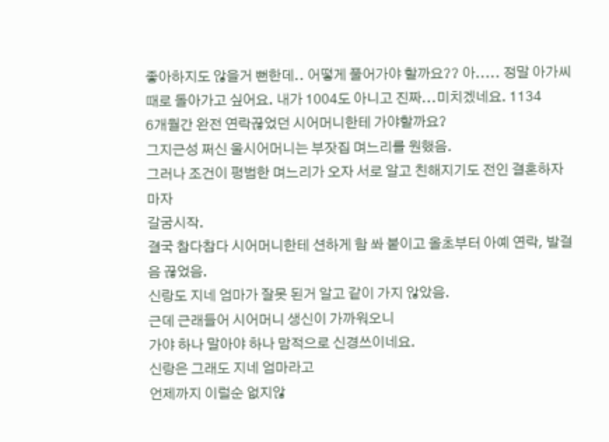좋아하지도 않을거 뻔한데.. 어떻게 풀어가야 할까요?? 아..... 정말 아가씨때로 돌아가고 싶어요. 내가 1004도 아니고 진짜...미치겠네요. 1134
6개월간 완전 연락끊었던 시어머니한테 가야할까요?
그지근성 쩌신 울시어머니는 부잣집 며느리를 원했음.
그러나 조건이 평범한 며느리가 오자 서로 알고 친해지기도 전인 결혼하자마자
갈굼시작.
결국 참다참다 시어머니한테 션하게 함 쏴 붙이고 올초부터 아예 연락, 발걸음 끊었음.
신랑도 지네 엄마가 잘못 된거 알고 같이 가지 않았음.
근데 근래들어 시어머니 생신이 가까워오니
가야 하나 말아야 하나 맘적으로 신경쓰이네요.
신랑은 그래도 지네 엄마라고
언제까지 이럴순 없지않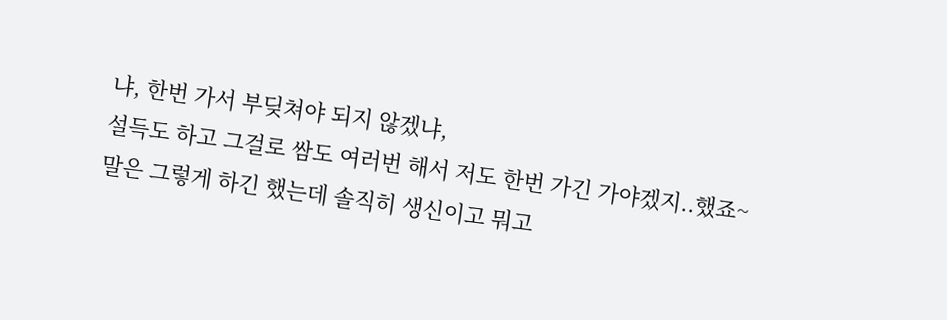냐, 한번 가서 부딪쳐야 되지 않겠냐,
설득도 하고 그걸로 쌈도 여러번 해서 저도 한번 가긴 가야겠지..했죠~
말은 그렇게 하긴 했는데 솔직히 생신이고 뭐고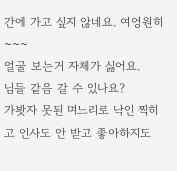간에 가고 싶지 않네요. 여엉원히~~~
얼굴 보는거 자체가 싫어요.
님들 같음 갈 수 있나요?
가봣자 못된 며느리로 낙인 찍히고 인사도 안 받고 좋아하지도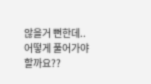않을거 뻔한데..
어떻게 풀어가야 할까요??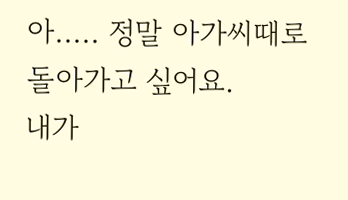아..... 정말 아가씨때로 돌아가고 싶어요.
내가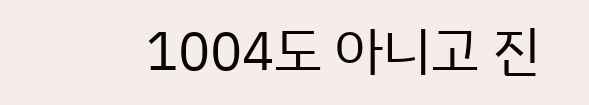1004도 아니고 진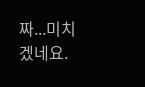짜...미치겠네요.